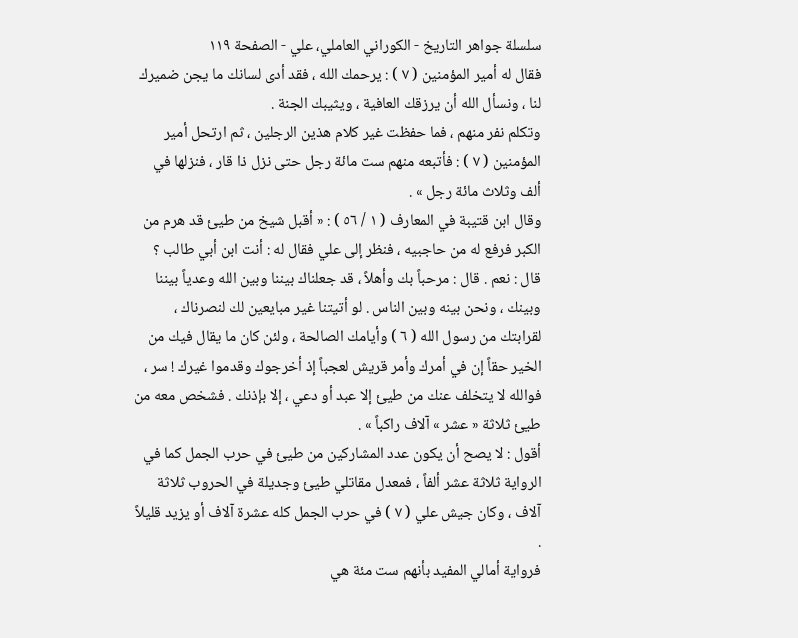سلسلة جواهر التاريخ - الكوراني العاملي، علي - الصفحة ١١٩
فقال له أمير المؤمنين ( ٧ ) : يرحمك الله ، فقد أدى لسانك ما يجن ضميرك لنا ، ونسأل الله أن يرزقك العافية ، ويثيبك الجنة .
وتكلم نفر منهم ، فما حفظت غير كلام هذين الرجلين ، ثم ارتحل أمير المؤمنين ( ٧ ) : فأتبعه منهم ست مائة رجل حتى نزل ذا قار ، فنزلها في ألف وثلاث مائة رجل » .
وقال ابن قتيبة في المعارف ( ١ / ٥٦ ) : « أقبل شيخ من طيئ قد هرم من الكبر فرفع له من حاجبيه ، فنظر إلى علي فقال له : أنت ابن أبي طالب ؟ قال : نعم . قال : مرحباً بك وأهلاً ، قد جعلناك بيننا وبين الله وعدياً بيننا وبينك ، ونحن بينه وبين الناس . لو أتيتنا غير مبايعين لك لنصرناك ، لقرابتك من رسول الله ( ٦ ) وأيامك الصالحة ، ولئن كان ما يقال فيك من الخير حقاً إن في أمرك وأمر قريش لعجباً إذ أخرجوك وقدموا غيرك ! سر ، فوالله لا يتخلف عنك من طيئ إلا عبد أو دعي ، إلا بإذنك . فشخص معه من طيئ ثلاثة « عشر » آلاف راكباً » .
أقول : لا يصح أن يكون عدد المشاركين من طيئ في حرب الجمل كما في الرواية ثلاثة عشر ألفاً ، فمعدل مقاتلي طيئ وجديلة في الحروب ثلاثة آلاف ، وكان جيش علي ( ٧ ) في حرب الجمل كله عشرة آلاف أو يزيد قليلاً .
فرواية أمالي المفيد بأنهم ست مئة هي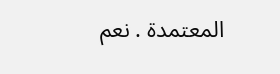المعتمدة . نعم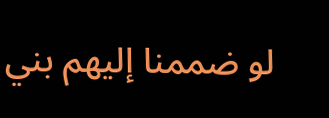لو ضممنا إليهم بني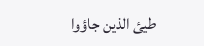طيئ الذين جاؤوا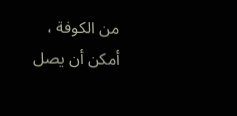من الكوفة ، أمكن أن يصل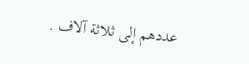عددهم إلى ثلاثة آلاف .